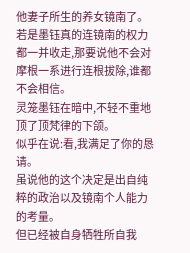他妻子所生的养女镜南了。
若是墨钰真的连镜南的权力都一并收走,那要说他不会对摩根一系进行连根拔除,谁都不会相信。
灵笼墨钰在暗中,不轻不重地顶了顶梵律的下颌。
似乎在说:看,我满足了你的恳请。
虽说他的这个决定是出自纯粹的政治以及镜南个人能力的考量。
但已经被自身牺牲所自我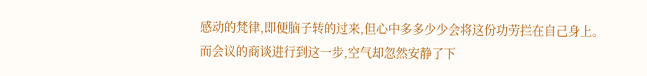感动的梵律,即便脑子转的过来,但心中多多少少会将这份功劳拦在自己身上。
而会议的商谈进行到这一步,空气却忽然安静了下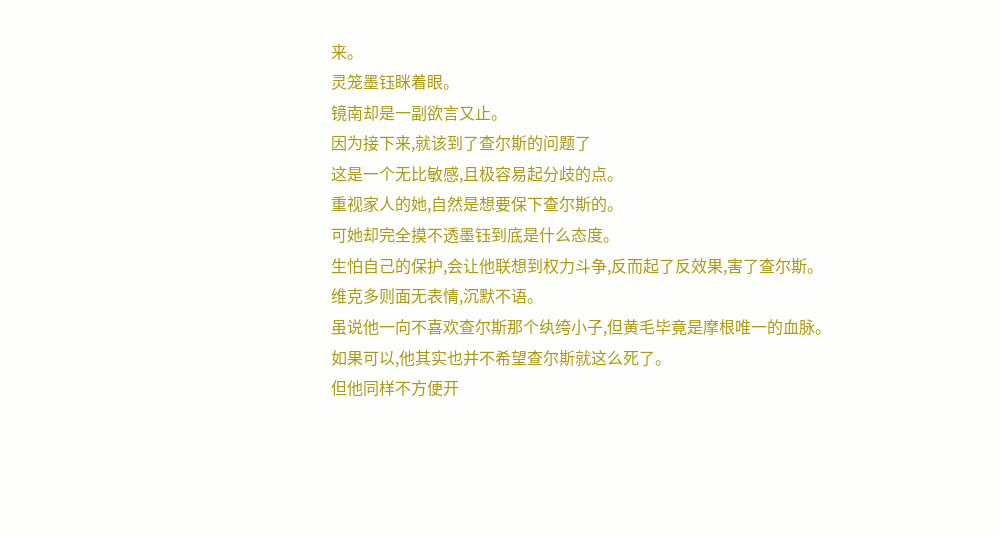来。
灵笼墨钰眯着眼。
镜南却是一副欲言又止。
因为接下来,就该到了查尔斯的问题了
这是一个无比敏感,且极容易起分歧的点。
重视家人的她,自然是想要保下查尔斯的。
可她却完全摸不透墨钰到底是什么态度。
生怕自己的保护,会让他联想到权力斗争,反而起了反效果,害了查尔斯。
维克多则面无表情,沉默不语。
虽说他一向不喜欢查尔斯那个纨绔小子,但黄毛毕竟是摩根唯一的血脉。
如果可以,他其实也并不希望查尔斯就这么死了。
但他同样不方便开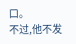口。
不过,他不发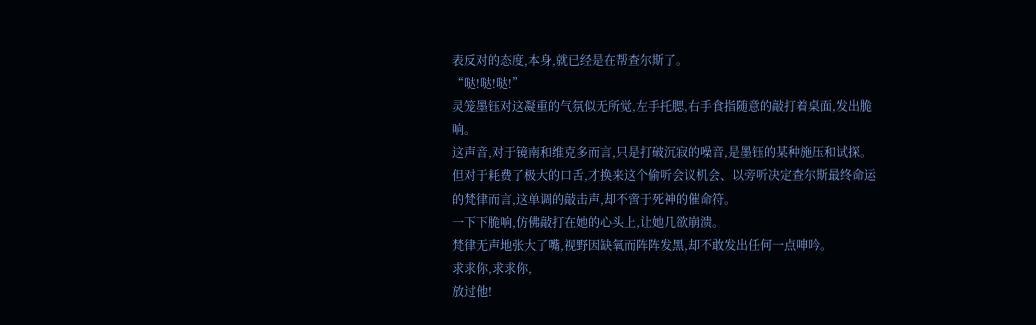表反对的态度,本身,就已经是在帮查尔斯了。
“哒!哒!哒!”
灵笼墨钰对这凝重的气氛似无所觉,左手托腮,右手食指随意的敲打着桌面,发出脆响。
这声音,对于镜南和维克多而言,只是打破沉寂的噪音,是墨钰的某种施压和试探。
但对于耗费了极大的口舌,才换来这个偷听会议机会、以旁听决定查尔斯最终命运的梵律而言,这单调的敲击声,却不啻于死神的催命符。
一下下脆响,仿佛敲打在她的心头上,让她几欲崩溃。
梵律无声地张大了嘴,视野因缺氧而阵阵发黑,却不敢发出任何一点呻吟。
求求你,求求你,
放过他!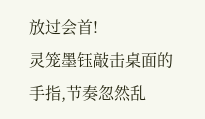放过会首!
灵笼墨钰敲击桌面的手指,节奏忽然乱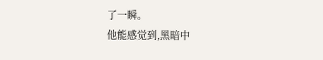了一瞬。
他能感觉到,黑暗中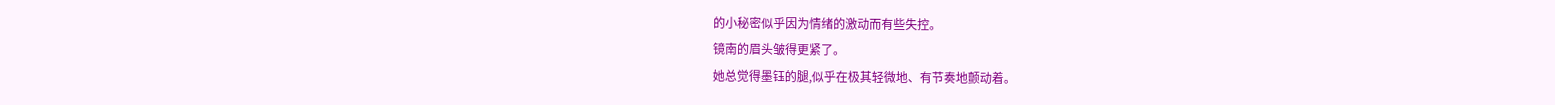的小秘密似乎因为情绪的激动而有些失控。
镜南的眉头皱得更紧了。
她总觉得墨钰的腿,似乎在极其轻微地、有节奏地颤动着。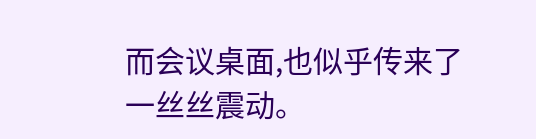而会议桌面,也似乎传来了一丝丝震动。